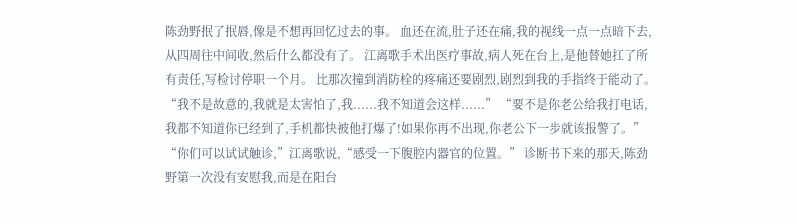陈劲野抿了抿唇,像是不想再回忆过去的事。 血还在流,肚子还在痛,我的视线一点一点暗下去,从四周往中间收,然后什么都没有了。 江离歌手术出医疗事故,病人死在台上,是他替她扛了所有责任,写检讨停职一个月。 比那次撞到消防栓的疼痛还要剧烈,剧烈到我的手指终于能动了。 “我不是故意的,我就是太害怕了,我......我不知道会这样......” “要不是你老公给我打电话,我都不知道你已经到了,手机都快被他打爆了!如果你再不出现,你老公下一步就该报警了。” “你们可以试试触诊,”江离歌说,“感受一下腹腔内器官的位置。” 诊断书下来的那天,陈劲野第一次没有安慰我,而是在阳台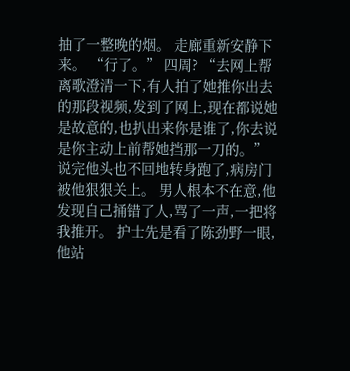抽了一整晚的烟。 走廊重新安静下来。 “行了。” 四周? “去网上帮离歌澄清一下,有人拍了她推你出去的那段视频,发到了网上,现在都说她是故意的,也扒出来你是谁了,你去说是你主动上前帮她挡那一刀的。” 说完他头也不回地转身跑了,病房门被他狠狠关上。 男人根本不在意,他发现自己捅错了人,骂了一声,一把将我推开。 护士先是看了陈劲野一眼,他站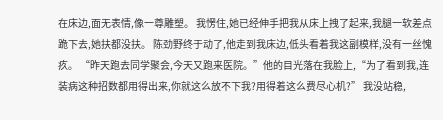在床边,面无表情,像一尊雕塑。 我愣住,她已经伸手把我从床上拽了起来,我腿一软差点跪下去,她扶都没扶。 陈劲野终于动了,他走到我床边,低头看着我这副模样,没有一丝愧疚。 “昨天跑去同学聚会,今天又跑来医院。”他的目光落在我脸上,“为了看到我,连装病这种招数都用得出来,你就这么放不下我?用得着这么费尽心机?” 我没站稳,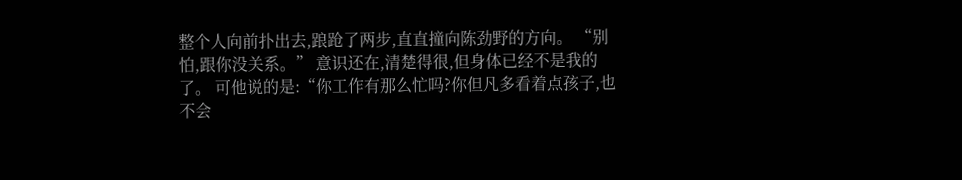整个人向前扑出去,踉跄了两步,直直撞向陈劲野的方向。 “别怕,跟你没关系。” 意识还在,清楚得很,但身体已经不是我的了。 可他说的是:“你工作有那么忙吗?你但凡多看着点孩子,也不会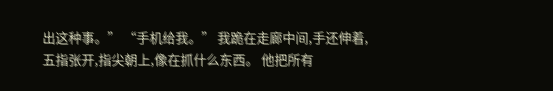出这种事。” “手机给我。” 我跪在走廊中间,手还伸着,五指张开,指尖朝上,像在抓什么东西。 他把所有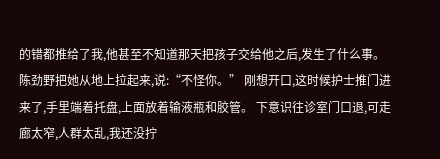的错都推给了我,他甚至不知道那天把孩子交给他之后,发生了什么事。 陈劲野把她从地上拉起来,说:“不怪你。” 刚想开口,这时候护士推门进来了,手里端着托盘,上面放着输液瓶和胶管。 下意识往诊室门口退,可走廊太窄,人群太乱,我还没拧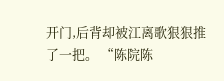开门,后背却被江离歌狠狠推了一把。 “陈院陈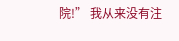院!” 我从来没有注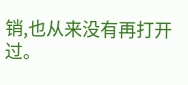销,也从来没有再打开过。